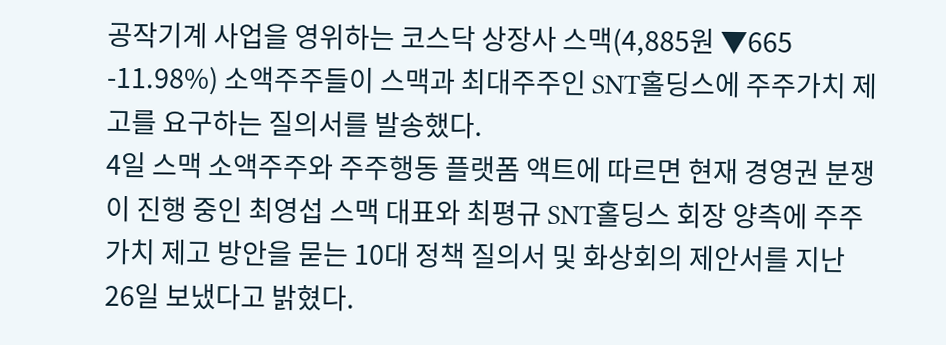공작기계 사업을 영위하는 코스닥 상장사 스맥(4,885원 ▼665 -11.98%) 소액주주들이 스맥과 최대주주인 SNT홀딩스에 주주가치 제고를 요구하는 질의서를 발송했다.
4일 스맥 소액주주와 주주행동 플랫폼 액트에 따르면 현재 경영권 분쟁이 진행 중인 최영섭 스맥 대표와 최평규 SNT홀딩스 회장 양측에 주주가치 제고 방안을 묻는 10대 정책 질의서 및 화상회의 제안서를 지난 26일 보냈다고 밝혔다.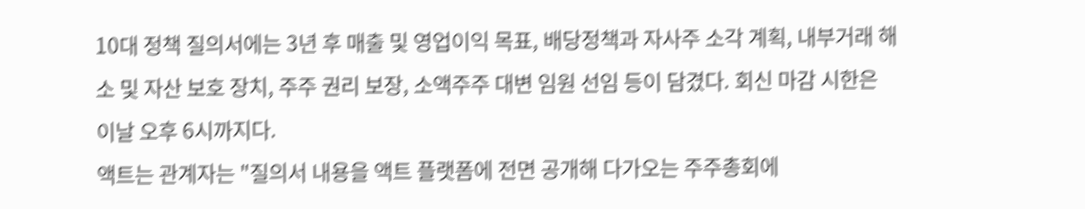10대 정책 질의서에는 3년 후 매출 및 영업이익 목표, 배당정책과 자사주 소각 계획, 내부거래 해소 및 자산 보호 장치, 주주 권리 보장, 소액주주 대변 임원 선임 등이 담겼다. 회신 마감 시한은 이날 오후 6시까지다.
액트는 관계자는 "질의서 내용을 액트 플랫폼에 전면 공개해 다가오는 주주총회에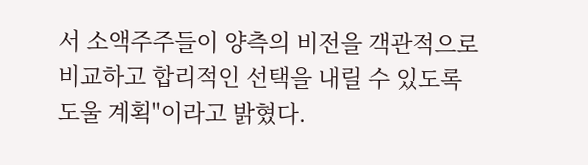서 소액주주들이 양측의 비전을 객관적으로 비교하고 합리적인 선택을 내릴 수 있도록 도울 계획"이라고 밝혔다.